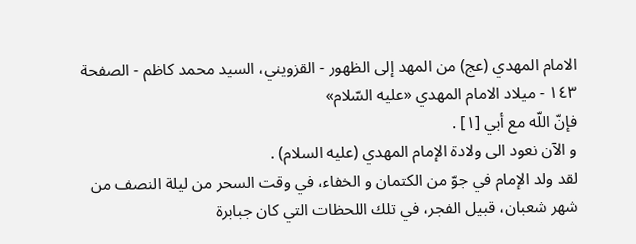الامام المهدي (عج) من المهد إلى الظهور - القزويني، السيد محمد كاظم - الصفحة ١٤٣ - ميلاد الامام المهدي «عليه السّلام»
فإنّ اللّه مع أبي [١] .
و الآن نعود الى ولادة الإمام المهدي (عليه السلام) .
لقد ولد الإمام في جوّ من الكتمان و الخفاء، في وقت السحر من ليلة النصف من شهر شعبان، قبيل الفجر، في تلك اللحظات التي كان جبابرة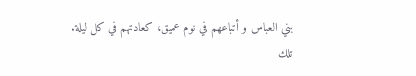بني العباس و أتباعهم في نوم عميق، كعادتهم في كل ليلة.
تلك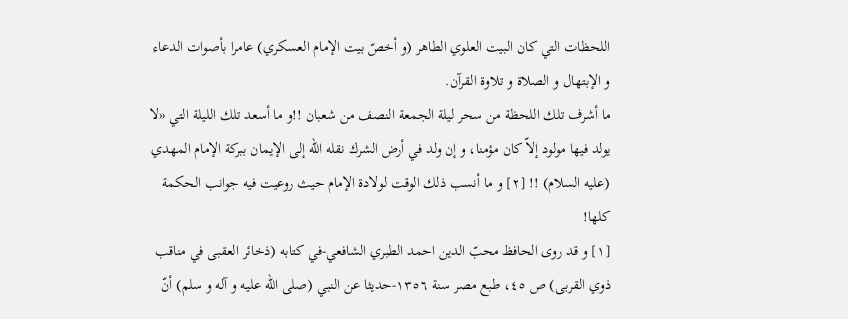اللحظات التي كان البيت العلوي الطاهر (و أخصّ بيت الإمام العسكري) عامرا بأصوات الدعاء و الإبتهال و الصلاة و تلاوة القرآن.
ما أشرف تلك اللحظة من سحر ليلة الجمعة النصف من شعبان !!و ما أسعد تلك الليلة التي «لا يولد فيها مولود إلاّ كان مؤمنا، و إن ولد في أرض الشرك نقله اللّه إلى الإيمان ببركة الإمام المهدي (عليه السلام) !! [٢] و ما أنسب ذلك الوقت لولادة الإمام حيث روعيت فيه جوانب الحكمة كلها!
[١] و قد روى الحافظ محبّ الدين احمد الطبري الشافعي-في كتابه (ذخائر العقبى في مناقب ذوي القربى) ص ٤٥، طبع مصر سنة ١٣٥٦-حديثا عن النبي (صلى اللّه عليه و آله و سلم) أنّ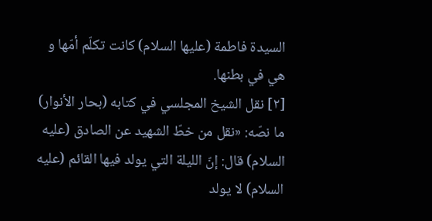السيدة فاطمة (عليها السلام) كانت تكلّم أمّها و هي في بطنها.
[٢] نقل الشيخ المجلسي في كتابه (بحار الأنوار) ما نصّه: «نقل من خطّ الشهيد عن الصادق (عليه السلام) قال: إنّ الليلة التي يولد فيها القائم (عليه السلام) لا يولد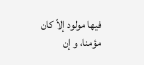فيها مولود إلاّ كان مؤمنا، و إن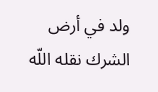ولد في أرض الشرك نقله اللّه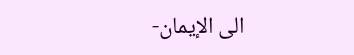الى الإيمان-